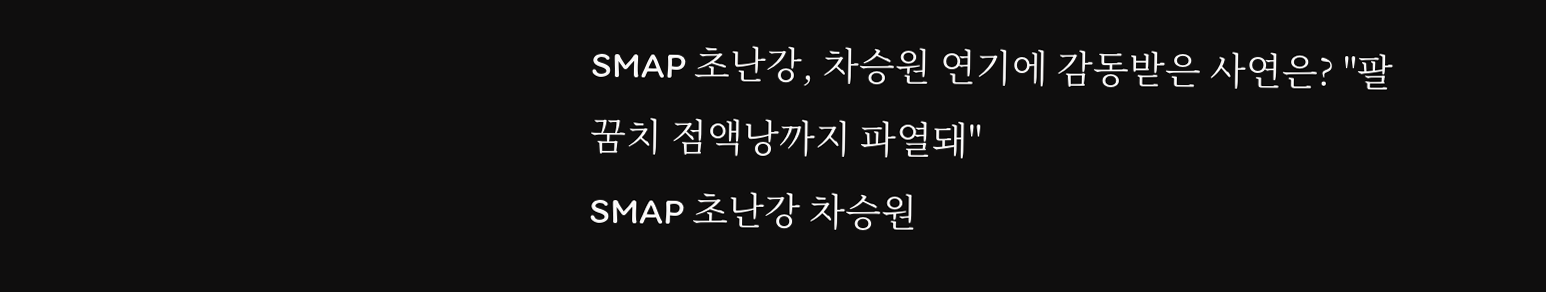SMAP 초난강, 차승원 연기에 감동받은 사연은? "팔꿈치 점액낭까지 파열돼"
SMAP 초난강 차승원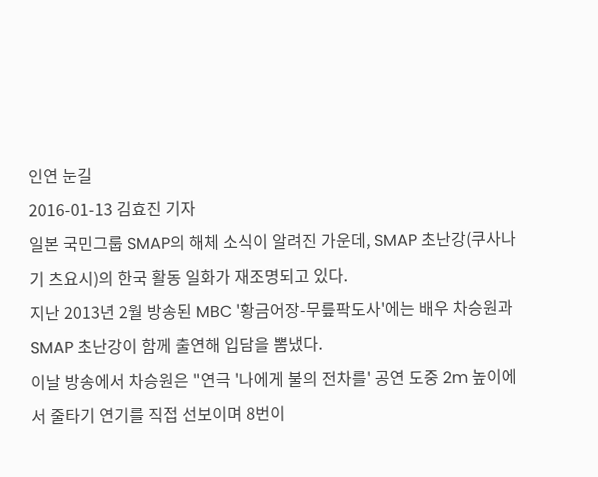인연 눈길
2016-01-13 김효진 기자
일본 국민그룹 SMAP의 해체 소식이 알려진 가운데, SMAP 초난강(쿠사나기 츠요시)의 한국 활동 일화가 재조명되고 있다.
지난 2013년 2월 방송된 MBC '황금어장-무릎팍도사'에는 배우 차승원과 SMAP 초난강이 함께 출연해 입담을 뽐냈다.
이날 방송에서 차승원은 "연극 '나에게 불의 전차를' 공연 도중 2m 높이에서 줄타기 연기를 직접 선보이며 8번이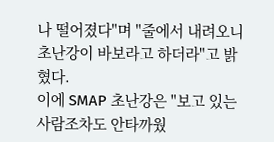나 떨어졌다"며 "줄에서 내려오니 초난강이 바보라고 하더라"고 밝혔다.
이에 SMAP 초난강은 "보고 있는 사람조차도 안타까웠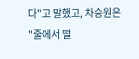다"고 말했고, 차승원은 "줄에서 떨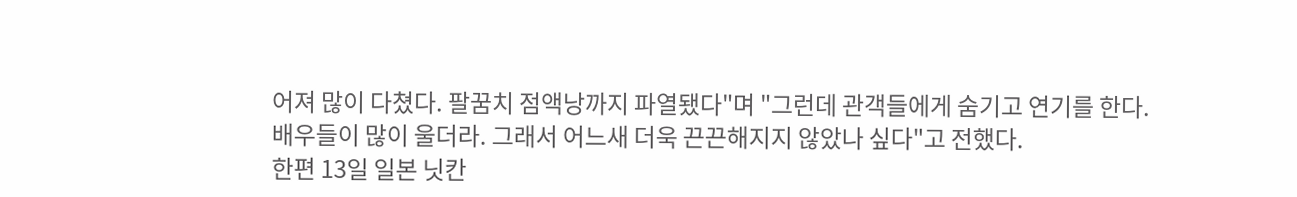어져 많이 다쳤다. 팔꿈치 점액낭까지 파열됐다"며 "그런데 관객들에게 숨기고 연기를 한다. 배우들이 많이 울더라. 그래서 어느새 더욱 끈끈해지지 않았나 싶다"고 전했다.
한편 13일 일본 닛칸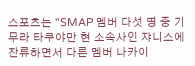스포츠는 "SMAP 멤버 다섯 명 중 기무라 타쿠야만 현 소속사인 쟈니스에 잔류하면서 다른 멤버 나카이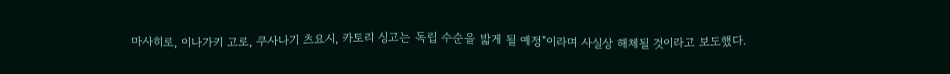마사히로, 이나가키 고로, 쿠사나기 츠요시, 카토리 싱고는 독립 수순을 밟게 될 예정"이라며 사실상 해체될 것이라고 보도했다.